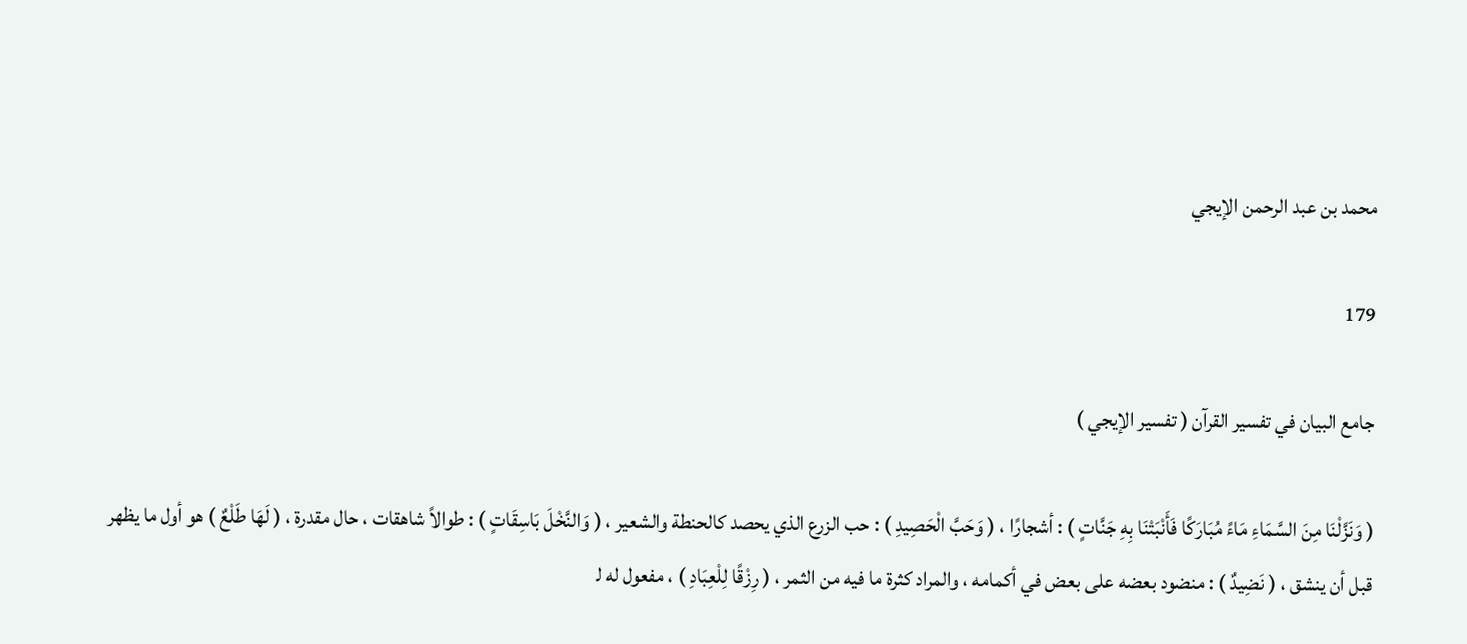محمد بن عبد الرحمن الإيجي

179

جامع البيان في تفسير القرآن ( تفسير الإيجي )

( وَنَزَّلْنَا مِنَ السَّمَاءِ مَاءً مُبَارَكًا فَأَنْبَتْنَا بِهِ جَنَّاتٍ ) : أشجارًا ، ( وَحَبَّ الْحَصِيدِ ) : حب الزرع الذي يحصد كالحنطة والشعير ، ( وَالنَّخْلَ بَاسِقَاتٍ ) : طوالاً شاهقات ، حال مقدرة ، ( لَهَا طَلْعٌ ) هو أول ما يظهر قبل أن ينشق ، ( نَضِيدٌ ) : منضود بعضه على بعض في أكمامه ، والمراد كثرة ما فيه من الثمر ، ( رِزْقًا لِلْعِبَادِ ) ، مفعول له ل‍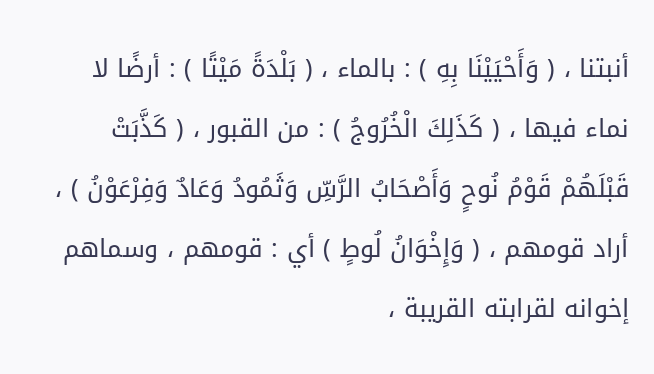أنبتنا ، ( وَأَحْيَيْنَا بِهِ ) : بالماء ، ( بَلْدَةً مَيْتًا ) : أرضًا لا نماء فيها ، ( كَذَلِكَ الْخُرُوجُ ) : من القبور ، ( كَذَّبَتْ قَبْلَهُمْ قَوْمُ نُوحٍ وَأَصْحَابُ الرَّسِّ وَثَمُودُ وَعَادٌ وَفِرْعَوْنُ ) ، أراد قومهم ، ( وَإِخْوَانُ لُوطٍ ) أي : قومهم ، وسماهم إخوانه لقرابته القريبة ،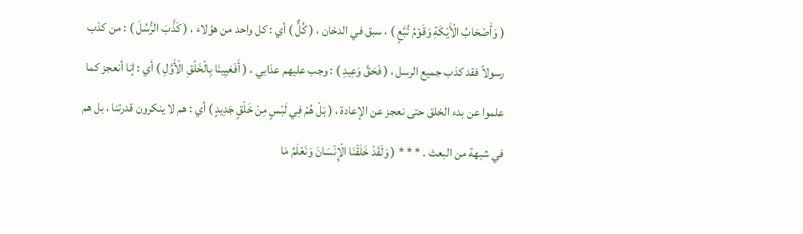( وَأَصْحَابُ الْأَيْكَةِ وَقَوْمُ تُبَّعٍ ) ، سبق في الدخان ، ( كُلٌّ ) أي : كل واحد من هؤلاء ، ( كَذَّبَ الرُّسُلَ ) : من كذب رسولاً فقد كذب جميع الرسل ، ( فَحَقَّ وَعِيدِ ) : وجب عليهم عذابي ، ( أَفَعَيِينَا بِالْخَلْقِ الْأَوَّلِ ) أي : إنا أنعجز كما علموا عن بدء الخلق حتى نعجز عن الإعادة ، ( بَلْ هُمْ فِي لَبْسٍ مِنْ خَلْقٍ جَدِيدٍ ) أي : هم لا ينكرون قدرتنا ، بل هم في شبهة من البعث . * * * ( وَلَقَدْ خَلَقْنَا الْإِنْسَانَ وَنَعْلَمُ مَا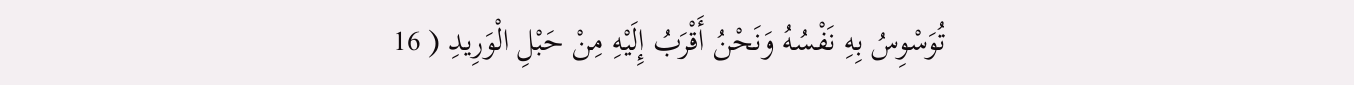تُوَسْوِسُ بِهِ نَفْسُهُ وَنَحْنُ أَقْرَبُ إِلَيْهِ مِنْ حَبْلِ الْوَرِيدِ ( 16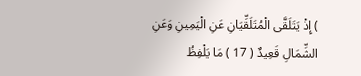) إِذْ يَتَلَقَّى الْمُتَلَقِّيَانِ عَنِ الْيَمِينِ وَعَنِ الشِّمَالِ قَعِيدٌ ( 17 ) مَا يَلْفِظُ